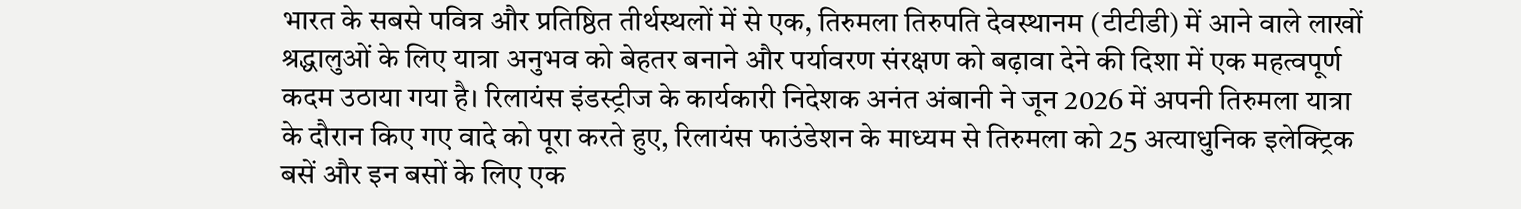भारत के सबसे पवित्र और प्रतिष्ठित तीर्थस्थलों में से एक, तिरुमला तिरुपति देवस्थानम (टीटीडी) में आने वाले लाखों श्रद्धालुओं के लिए यात्रा अनुभव को बेहतर बनाने और पर्यावरण संरक्षण को बढ़ावा देने की दिशा में एक महत्वपूर्ण कदम उठाया गया है। रिलायंस इंडस्ट्रीज के कार्यकारी निदेशक अनंत अंबानी ने जून 2026 में अपनी तिरुमला यात्रा के दौरान किए गए वादे को पूरा करते हुए, रिलायंस फाउंडेशन के माध्यम से तिरुमला को 25 अत्याधुनिक इलेक्ट्रिक बसें और इन बसों के लिए एक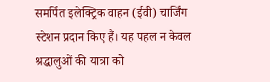समर्पित इलेक्ट्रिक वाहन (ईवी) चार्जिंग स्टेशन प्रदान किए हैं। यह पहल न केवल श्रद्धालुओं की यात्रा को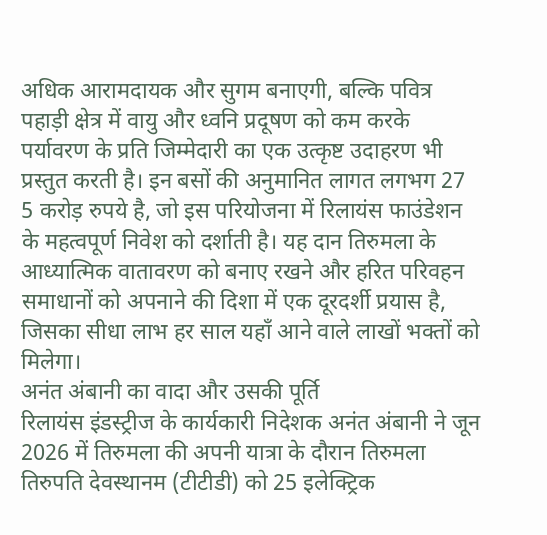अधिक आरामदायक और सुगम बनाएगी, बल्कि पवित्र पहाड़ी क्षेत्र में वायु और ध्वनि प्रदूषण को कम करके पर्यावरण के प्रति जिम्मेदारी का एक उत्कृष्ट उदाहरण भी प्रस्तुत करती है। इन बसों की अनुमानित लागत लगभग 27 5 करोड़ रुपये है, जो इस परियोजना में रिलायंस फाउंडेशन के महत्वपूर्ण निवेश को दर्शाती है। यह दान तिरुमला के आध्यात्मिक वातावरण को बनाए रखने और हरित परिवहन समाधानों को अपनाने की दिशा में एक दूरदर्शी प्रयास है, जिसका सीधा लाभ हर साल यहाँ आने वाले लाखों भक्तों को मिलेगा।
अनंत अंबानी का वादा और उसकी पूर्ति
रिलायंस इंडस्ट्रीज के कार्यकारी निदेशक अनंत अंबानी ने जून 2026 में तिरुमला की अपनी यात्रा के दौरान तिरुमला तिरुपति देवस्थानम (टीटीडी) को 25 इलेक्ट्रिक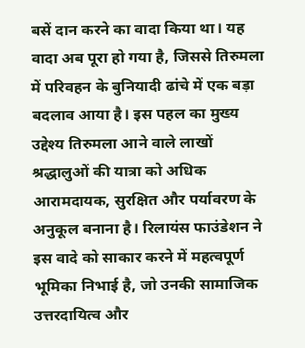बसें दान करने का वादा किया था। यह वादा अब पूरा हो गया है, जिससे तिरुमला में परिवहन के बुनियादी ढांचे में एक बड़ा बदलाव आया है। इस पहल का मुख्य उद्देश्य तिरुमला आने वाले लाखों श्रद्धालुओं की यात्रा को अधिक आरामदायक, सुरक्षित और पर्यावरण के अनुकूल बनाना है। रिलायंस फाउंडेशन ने इस वादे को साकार करने में महत्वपूर्ण भूमिका निभाई है, जो उनकी सामाजिक उत्तरदायित्व और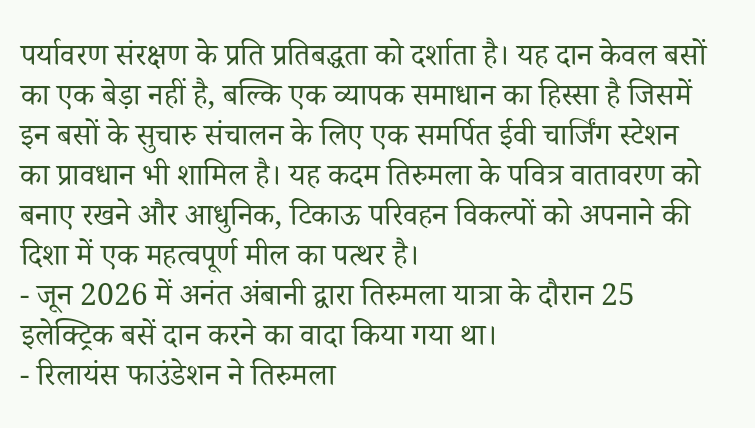पर्यावरण संरक्षण के प्रति प्रतिबद्धता को दर्शाता है। यह दान केवल बसों का एक बेड़ा नहीं है, बल्कि एक व्यापक समाधान का हिस्सा है जिसमें इन बसों के सुचारु संचालन के लिए एक समर्पित ईवी चार्जिंग स्टेशन का प्रावधान भी शामिल है। यह कदम तिरुमला के पवित्र वातावरण को बनाए रखने और आधुनिक, टिकाऊ परिवहन विकल्पों को अपनाने की दिशा में एक महत्वपूर्ण मील का पत्थर है।
- जून 2026 में अनंत अंबानी द्वारा तिरुमला यात्रा के दौरान 25 इलेक्ट्रिक बसें दान करने का वादा किया गया था।
- रिलायंस फाउंडेशन ने तिरुमला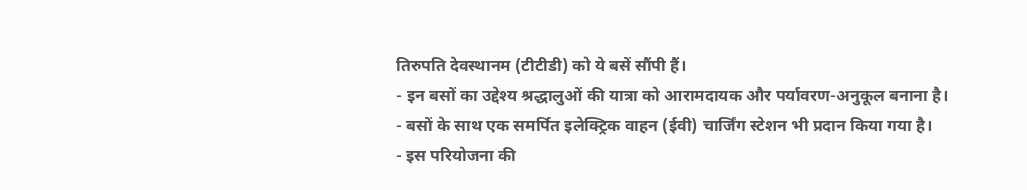तिरुपति देवस्थानम (टीटीडी) को ये बसें सौंपी हैं।
- इन बसों का उद्देश्य श्रद्धालुओं की यात्रा को आरामदायक और पर्यावरण-अनुकूल बनाना है।
- बसों के साथ एक समर्पित इलेक्ट्रिक वाहन (ईवी) चार्जिंग स्टेशन भी प्रदान किया गया है।
- इस परियोजना की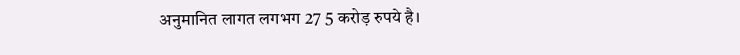अनुमानित लागत लगभग 27 5 करोड़ रुपये है।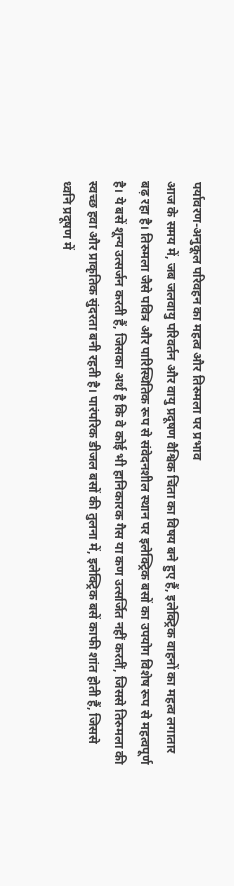पर्यावरण-अनुकूल परिवहन का महत्व और तिरुमला पर प्रभाव
आज के समय में, जब जलवायु परिवर्तन और वायु प्रदूषण वैश्विक चिंता का विषय बने हुए हैं, इलेक्ट्रिक वाहनों का महत्व लगातार बढ़ रहा है। तिरुमला जैसे पवित्र और पारिस्थितिक रूप से संवेदनशील स्थान पर इलेक्ट्रिक बसों का उपयोग विशेष रूप से महत्वपूर्ण है। ये बसें शून्य उत्सर्जन करती हैं, जिसका अर्थ है कि वे कोई भी हानिकारक गैस या कण उत्सर्जित नहीं करतीं, जिससे तिरुमला की स्वच्छ हवा और प्राकृतिक सुंदरता बनी रहती है। पारंपरिक डीजल बसों की तुलना में, इलेक्ट्रिक बसें काफी शांत होती हैं, जिससे ध्वनि प्रदूषण में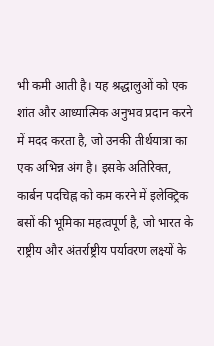भी कमी आती है। यह श्रद्धालुओं को एक शांत और आध्यात्मिक अनुभव प्रदान करने में मदद करता है, जो उनकी तीर्थयात्रा का एक अभिन्न अंग है। इसके अतिरिक्त, कार्बन पदचिह्न को कम करने में इलेक्ट्रिक बसों की भूमिका महत्वपूर्ण है, जो भारत के राष्ट्रीय और अंतर्राष्ट्रीय पर्यावरण लक्ष्यों के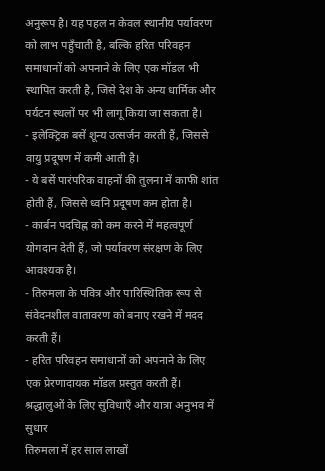अनुरूप है। यह पहल न केवल स्थानीय पर्यावरण को लाभ पहुँचाती है, बल्कि हरित परिवहन समाधानों को अपनाने के लिए एक मॉडल भी स्थापित करती है, जिसे देश के अन्य धार्मिक और पर्यटन स्थलों पर भी लागू किया जा सकता है।
- इलेक्ट्रिक बसें शून्य उत्सर्जन करती हैं, जिससे वायु प्रदूषण में कमी आती है।
- ये बसें पारंपरिक वाहनों की तुलना में काफी शांत होती हैं, जिससे ध्वनि प्रदूषण कम होता है।
- कार्बन पदचिह्न को कम करने में महत्वपूर्ण योगदान देती हैं, जो पर्यावरण संरक्षण के लिए आवश्यक है।
- तिरुमला के पवित्र और पारिस्थितिक रूप से संवेदनशील वातावरण को बनाए रखने में मदद करती हैं।
- हरित परिवहन समाधानों को अपनाने के लिए एक प्रेरणादायक मॉडल प्रस्तुत करती हैं।
श्रद्धालुओं के लिए सुविधाएँ और यात्रा अनुभव में सुधार
तिरुमला में हर साल लाखों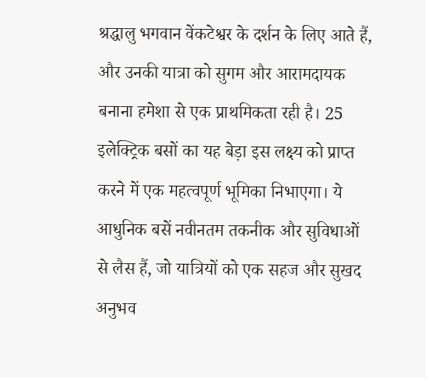श्रद्धालु भगवान वेंकटेश्वर के दर्शन के लिए आते हैं, और उनकी यात्रा को सुगम और आरामदायक बनाना हमेशा से एक प्राथमिकता रही है। 25 इलेक्ट्रिक बसों का यह बेड़ा इस लक्ष्य को प्राप्त करने में एक महत्वपूर्ण भूमिका निभाएगा। ये आधुनिक बसें नवीनतम तकनीक और सुविधाओं से लैस हैं, जो यात्रियों को एक सहज और सुखद अनुभव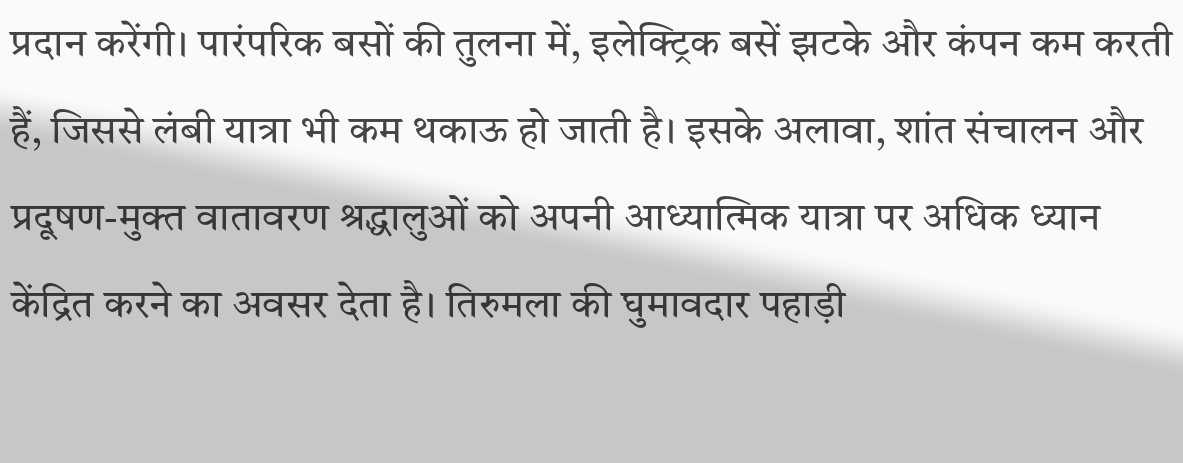प्रदान करेंगी। पारंपरिक बसों की तुलना में, इलेक्ट्रिक बसें झटके और कंपन कम करती हैं, जिससे लंबी यात्रा भी कम थकाऊ हो जाती है। इसके अलावा, शांत संचालन और प्रदूषण-मुक्त वातावरण श्रद्धालुओं को अपनी आध्यात्मिक यात्रा पर अधिक ध्यान केंद्रित करने का अवसर देता है। तिरुमला की घुमावदार पहाड़ी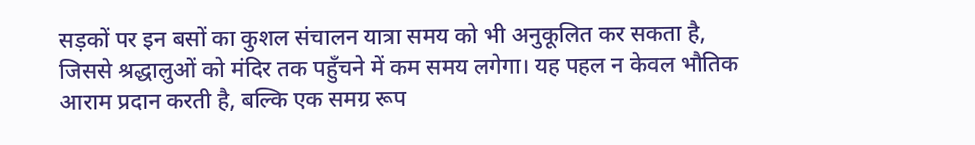सड़कों पर इन बसों का कुशल संचालन यात्रा समय को भी अनुकूलित कर सकता है, जिससे श्रद्धालुओं को मंदिर तक पहुँचने में कम समय लगेगा। यह पहल न केवल भौतिक आराम प्रदान करती है, बल्कि एक समग्र रूप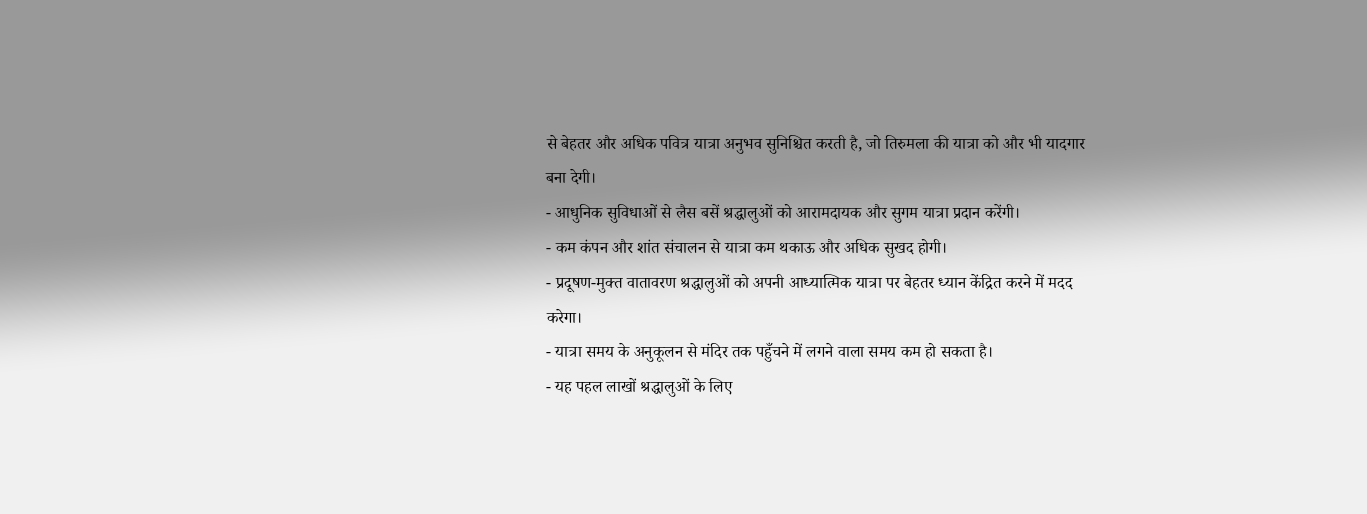से बेहतर और अधिक पवित्र यात्रा अनुभव सुनिश्चित करती है, जो तिरुमला की यात्रा को और भी यादगार बना देगी।
- आधुनिक सुविधाओं से लैस बसें श्रद्धालुओं को आरामदायक और सुगम यात्रा प्रदान करेंगी।
- कम कंपन और शांत संचालन से यात्रा कम थकाऊ और अधिक सुखद होगी।
- प्रदूषण-मुक्त वातावरण श्रद्धालुओं को अपनी आध्यात्मिक यात्रा पर बेहतर ध्यान केंद्रित करने में मदद करेगा।
- यात्रा समय के अनुकूलन से मंदिर तक पहुँचने में लगने वाला समय कम हो सकता है।
- यह पहल लाखों श्रद्धालुओं के लिए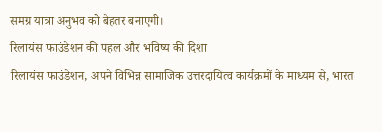समग्र यात्रा अनुभव को बेहतर बनाएगी।
रिलायंस फाउंडेशन की पहल और भविष्य की दिशा
रिलायंस फाउंडेशन, अपने विभिन्न सामाजिक उत्तरदायित्व कार्यक्रमों के माध्यम से, भारत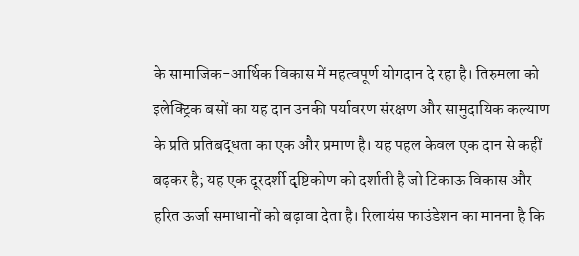के सामाजिक-आर्थिक विकास में महत्वपूर्ण योगदान दे रहा है। तिरुमला को इलेक्ट्रिक बसों का यह दान उनकी पर्यावरण संरक्षण और सामुदायिक कल्याण के प्रति प्रतिबद्धता का एक और प्रमाण है। यह पहल केवल एक दान से कहीं बढ़कर है; यह एक दूरदर्शी दृष्टिकोण को दर्शाती है जो टिकाऊ विकास और हरित ऊर्जा समाधानों को बढ़ावा देता है। रिलायंस फाउंडेशन का मानना है कि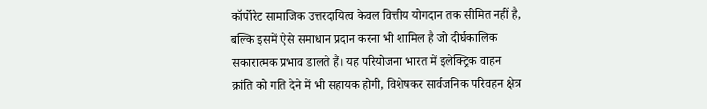कॉर्पोरेट सामाजिक उत्तरदायित्व केवल वित्तीय योगदान तक सीमित नहीं है, बल्कि इसमें ऐसे समाधान प्रदान करना भी शामिल है जो दीर्घकालिक सकारात्मक प्रभाव डालते हैं। यह परियोजना भारत में इलेक्ट्रिक वाहन क्रांति को गति देने में भी सहायक होगी, विशेषकर सार्वजनिक परिवहन क्षेत्र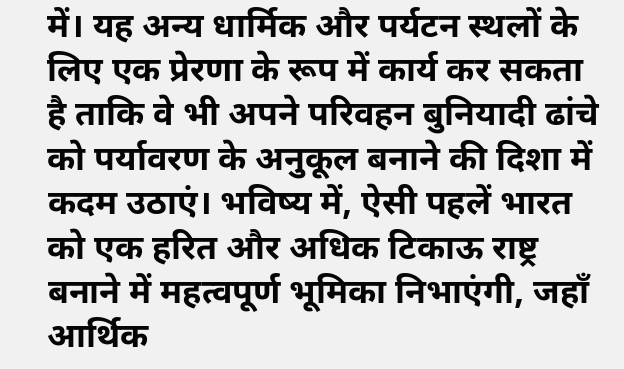में। यह अन्य धार्मिक और पर्यटन स्थलों के लिए एक प्रेरणा के रूप में कार्य कर सकता है ताकि वे भी अपने परिवहन बुनियादी ढांचे को पर्यावरण के अनुकूल बनाने की दिशा में कदम उठाएं। भविष्य में, ऐसी पहलें भारत को एक हरित और अधिक टिकाऊ राष्ट्र बनाने में महत्वपूर्ण भूमिका निभाएंगी, जहाँ आर्थिक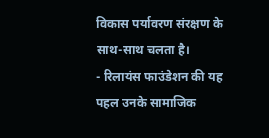विकास पर्यावरण संरक्षण के साथ-साथ चलता है।
- रिलायंस फाउंडेशन की यह पहल उनके सामाजिक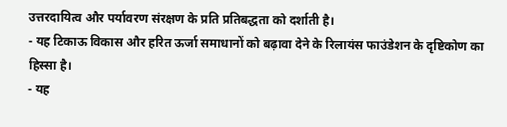उत्तरदायित्व और पर्यावरण संरक्षण के प्रति प्रतिबद्धता को दर्शाती है।
- यह टिकाऊ विकास और हरित ऊर्जा समाधानों को बढ़ावा देने के रिलायंस फाउंडेशन के दृष्टिकोण का हिस्सा है।
- यह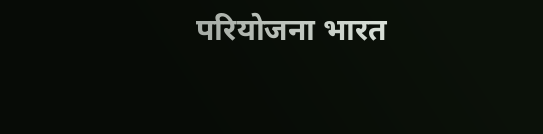परियोजना भारत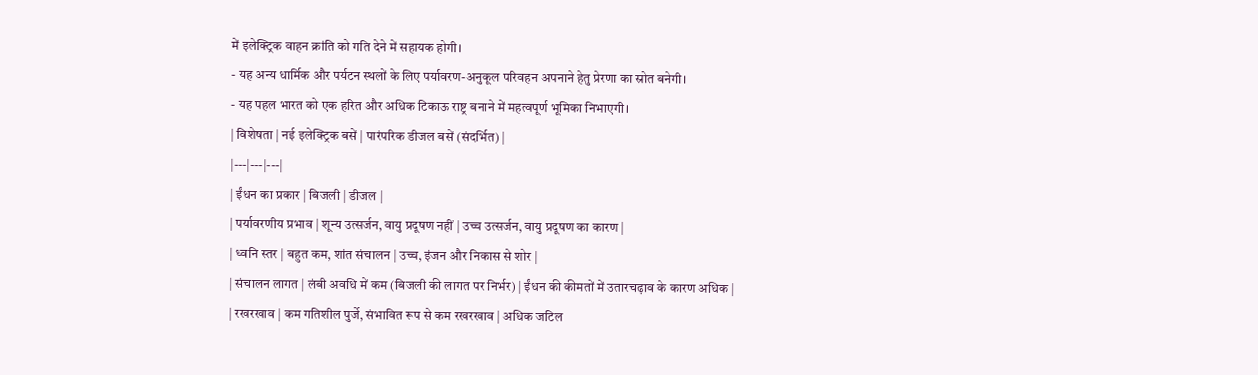में इलेक्ट्रिक वाहन क्रांति को गति देने में सहायक होगी।
- यह अन्य धार्मिक और पर्यटन स्थलों के लिए पर्यावरण-अनुकूल परिवहन अपनाने हेतु प्रेरणा का स्रोत बनेगी।
- यह पहल भारत को एक हरित और अधिक टिकाऊ राष्ट्र बनाने में महत्वपूर्ण भूमिका निभाएगी।
| विशेषता | नई इलेक्ट्रिक बसें | पारंपरिक डीजल बसें (संदर्भित) |
|---|---|---|
| ईंधन का प्रकार | बिजली | डीजल |
| पर्यावरणीय प्रभाव | शून्य उत्सर्जन, वायु प्रदूषण नहीं | उच्च उत्सर्जन, वायु प्रदूषण का कारण |
| ध्वनि स्तर | बहुत कम, शांत संचालन | उच्च, इंजन और निकास से शोर |
| संचालन लागत | लंबी अवधि में कम (बिजली की लागत पर निर्भर) | ईंधन की कीमतों में उतारचढ़ाव के कारण अधिक |
| रखरखाव | कम गतिशील पुर्जे, संभावित रूप से कम रखरखाव | अधिक जटिल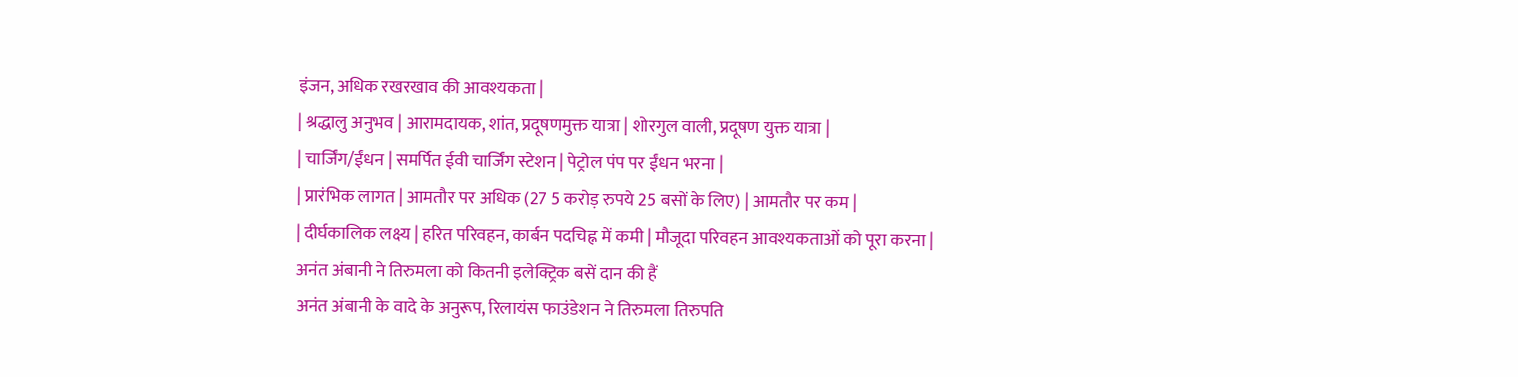इंजन, अधिक रखरखाव की आवश्यकता |
| श्रद्धालु अनुभव | आरामदायक, शांत, प्रदूषणमुक्त यात्रा | शोरगुल वाली, प्रदूषण युक्त यात्रा |
| चार्जिंग/ईंधन | समर्पित ईवी चार्जिंग स्टेशन | पेट्रोल पंप पर ईंधन भरना |
| प्रारंभिक लागत | आमतौर पर अधिक (27 5 करोड़ रुपये 25 बसों के लिए) | आमतौर पर कम |
| दीर्घकालिक लक्ष्य | हरित परिवहन, कार्बन पदचिह्न में कमी | मौजूदा परिवहन आवश्यकताओं को पूरा करना |
अनंत अंबानी ने तिरुमला को कितनी इलेक्ट्रिक बसें दान की हैं
अनंत अंबानी के वादे के अनुरूप, रिलायंस फाउंडेशन ने तिरुमला तिरुपति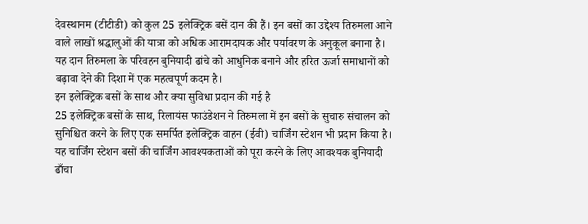देवस्थानम (टीटीडी) को कुल 25 इलेक्ट्रिक बसें दान की हैं। इन बसों का उद्देश्य तिरुमला आने वाले लाखों श्रद्धालुओं की यात्रा को अधिक आरामदायक और पर्यावरण के अनुकूल बनाना है। यह दान तिरुमला के परिवहन बुनियादी ढांचे को आधुनिक बनाने और हरित ऊर्जा समाधानों को बढ़ावा देने की दिशा में एक महत्वपूर्ण कदम है।
इन इलेक्ट्रिक बसों के साथ और क्या सुविधा प्रदान की गई है
25 इलेक्ट्रिक बसों के साथ, रिलायंस फाउंडेशन ने तिरुमला में इन बसों के सुचारु संचालन को सुनिश्चित करने के लिए एक समर्पित इलेक्ट्रिक वाहन (ईवी) चार्जिंग स्टेशन भी प्रदान किया है। यह चार्जिंग स्टेशन बसों की चार्जिंग आवश्यकताओं को पूरा करने के लिए आवश्यक बुनियादी ढाँचा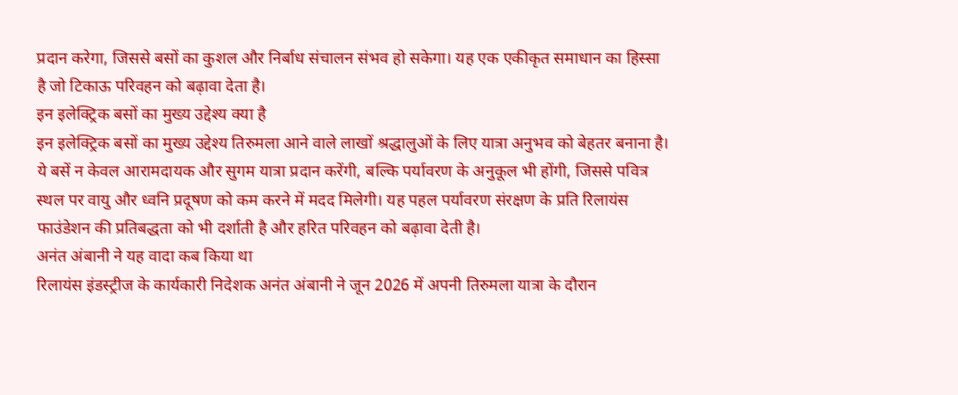प्रदान करेगा, जिससे बसों का कुशल और निर्बाध संचालन संभव हो सकेगा। यह एक एकीकृत समाधान का हिस्सा है जो टिकाऊ परिवहन को बढ़ावा देता है।
इन इलेक्ट्रिक बसों का मुख्य उद्देश्य क्या है
इन इलेक्ट्रिक बसों का मुख्य उद्देश्य तिरुमला आने वाले लाखों श्रद्धालुओं के लिए यात्रा अनुभव को बेहतर बनाना है। ये बसें न केवल आरामदायक और सुगम यात्रा प्रदान करेंगी, बल्कि पर्यावरण के अनुकूल भी होंगी, जिससे पवित्र स्थल पर वायु और ध्वनि प्रदूषण को कम करने में मदद मिलेगी। यह पहल पर्यावरण संरक्षण के प्रति रिलायंस फाउंडेशन की प्रतिबद्धता को भी दर्शाती है और हरित परिवहन को बढ़ावा देती है।
अनंत अंबानी ने यह वादा कब किया था
रिलायंस इंडस्ट्रीज के कार्यकारी निदेशक अनंत अंबानी ने जून 2026 में अपनी तिरुमला यात्रा के दौरान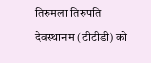तिरुमला तिरुपति देवस्थानम (टीटीडी) को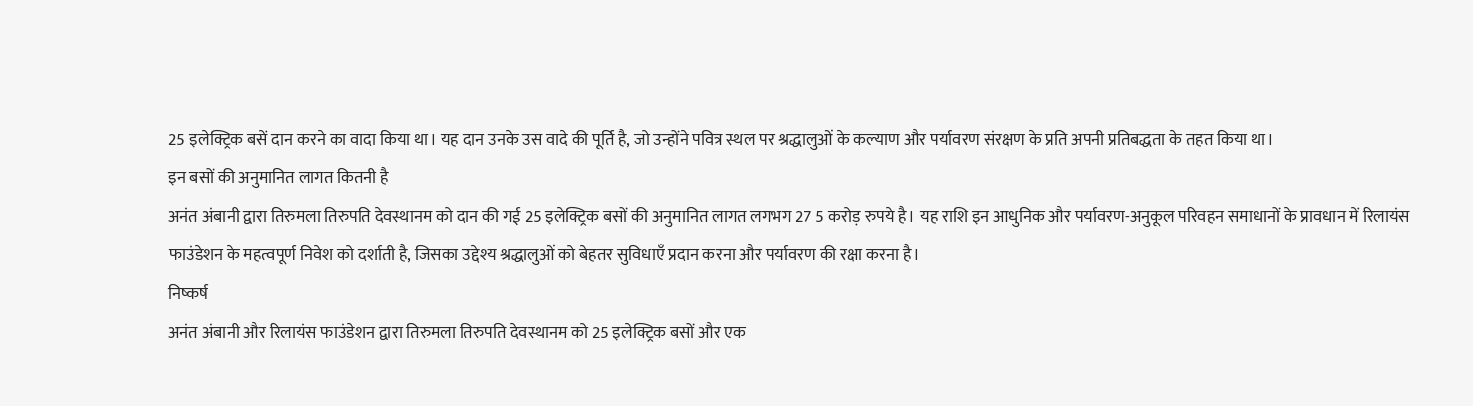25 इलेक्ट्रिक बसें दान करने का वादा किया था। यह दान उनके उस वादे की पूर्ति है, जो उन्होंने पवित्र स्थल पर श्रद्धालुओं के कल्याण और पर्यावरण संरक्षण के प्रति अपनी प्रतिबद्धता के तहत किया था।
इन बसों की अनुमानित लागत कितनी है
अनंत अंबानी द्वारा तिरुमला तिरुपति देवस्थानम को दान की गई 25 इलेक्ट्रिक बसों की अनुमानित लागत लगभग 27 5 करोड़ रुपये है। यह राशि इन आधुनिक और पर्यावरण-अनुकूल परिवहन समाधानों के प्रावधान में रिलायंस फाउंडेशन के महत्वपूर्ण निवेश को दर्शाती है, जिसका उद्देश्य श्रद्धालुओं को बेहतर सुविधाएँ प्रदान करना और पर्यावरण की रक्षा करना है।
निष्कर्ष
अनंत अंबानी और रिलायंस फाउंडेशन द्वारा तिरुमला तिरुपति देवस्थानम को 25 इलेक्ट्रिक बसों और एक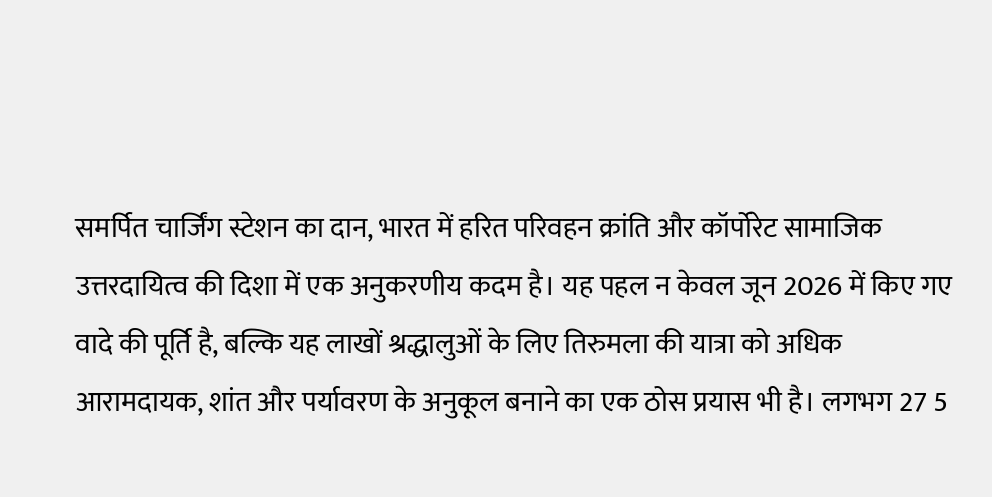समर्पित चार्जिंग स्टेशन का दान, भारत में हरित परिवहन क्रांति और कॉर्पोरेट सामाजिक उत्तरदायित्व की दिशा में एक अनुकरणीय कदम है। यह पहल न केवल जून 2026 में किए गए वादे की पूर्ति है, बल्कि यह लाखों श्रद्धालुओं के लिए तिरुमला की यात्रा को अधिक आरामदायक, शांत और पर्यावरण के अनुकूल बनाने का एक ठोस प्रयास भी है। लगभग 27 5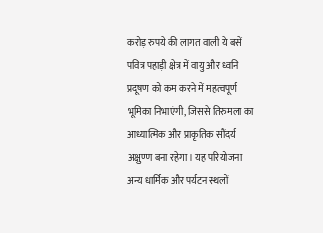करोड़ रुपये की लागत वाली ये बसें पवित्र पहाड़ी क्षेत्र में वायु और ध्वनि प्रदूषण को कम करने में महत्वपूर्ण भूमिका निभाएंगी, जिससे तिरुमला का आध्यात्मिक और प्राकृतिक सौंदर्य अक्षुण्ण बना रहेगा। यह परियोजना अन्य धार्मिक और पर्यटन स्थलों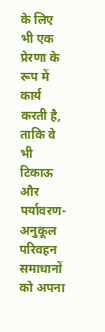के लिए भी एक प्रेरणा के रूप में कार्य करती है, ताकि वे भी टिकाऊ और पर्यावरण-अनुकूल परिवहन समाधानों को अपना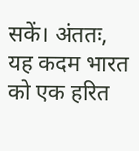सकें। अंततः, यह कदम भारत को एक हरित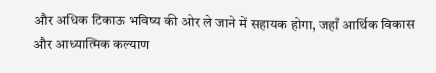और अधिक टिकाऊ भविष्य की ओर ले जाने में सहायक होगा, जहाँ आर्थिक विकास और आध्यात्मिक कल्याण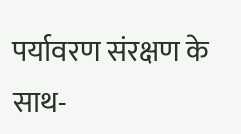पर्यावरण संरक्षण के साथ-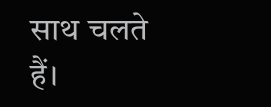साथ चलते हैं।